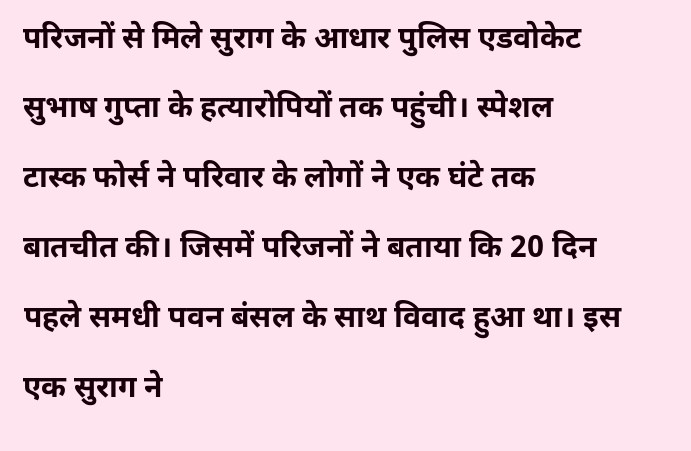परिजनों से मिले सुराग के आधार पुलिस एडवोकेट सुभाष गुप्ता के हत्यारोपियों तक पहुंची। स्पेशल टास्क फोर्स ने परिवार के लोगों ने एक घंटे तक बातचीत की। जिसमें परिजनों ने बताया कि 20 दिन पहले समधी पवन बंसल के साथ विवाद हुआ था। इस एक सुराग ने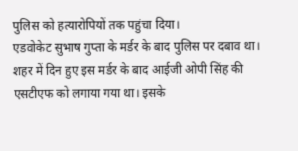पुलिस को हत्यारोपियों तक पहुंचा दिया।
एडवोकेट सुभाष गुप्ता के मर्डर के बाद पुलिस पर दबाव था। शहर में दिन हुए इस मर्डर के बाद आईजी ओपी सिंह की एसटीएफ को लगाया गया था। इसके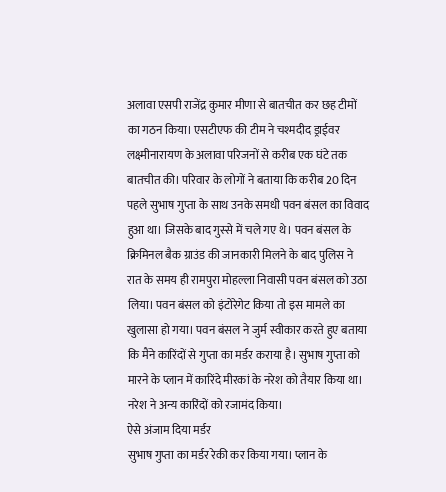अलावा एसपी राजेंद्र कुमार मीणा से बातचीत कर छह टीमों का गठन किया। एसटीएफ की टीम ने चश्मदीद ड्राईवर लक्ष्मीनारायण के अलावा परिजनों से करीब एक घंटे तक बातचीत की। परिवार के लोगों ने बताया कि करीब 20 दिन पहले सुभाष गुप्ता के साथ उनके समधी पवन बंसल का विवाद हुआ था। जिसके बाद गुस्से में चले गए थे। पवन बंसल के क्रिमिनल बैक ग्राउंड की जानकारी मिलने के बाद पुलिस ने रात के समय ही रामपुरा मोहल्ला निवासी पवन बंसल को उठा लिया। पवन बंसल को इंटोरेगेट किया तो इस मामले का खुलासा हो गया। पवन बंसल ने जुर्म स्वीकार करते हुए बताया कि मैंने कारिंदों से गुप्ता का मर्डर कराया है। सुभाष गुप्ता को मारने के प्लान में कारिंदे मीरकां के नरेश को तैयार किया था। नरेश ने अन्य कारिंदों को रजामंद किया।
ऐसे अंजाम दिया मर्डर
सुभाष गुप्ता का मर्डर रेकी कर किया गया। प्लान के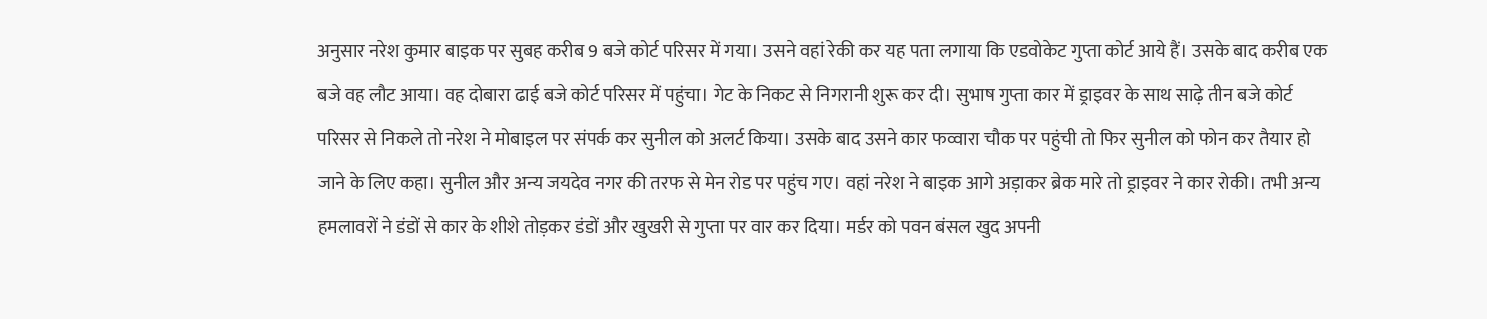अनुसार नरेश कुमार बाइक पर सुबह करीब 9 बजे कोर्ट परिसर में गया। उसने वहां रेकी कर यह पता लगाया कि एडवोकेट गुप्ता कोर्ट आये हैं। उसके बाद करीब एक बजे वह लौट आया। वह दोबारा ढाई बजे कोर्ट परिसर में पहुंचा। गेट के निकट से निगरानी शुरू कर दी। सुभाष गुप्ता कार में ड्राइवर के साथ साढ़े तीन बजे कोर्ट परिसर से निकले तो नरेश ने मोबाइल पर संपर्क कर सुनील को अलर्ट किया। उसके बाद उसने कार फव्वारा चौक पर पहुंची तो फिर सुनील को फोन कर तैयार हो जाने के लिए कहा। सुनील और अन्य जयदेव नगर की तरफ से मेन रोड पर पहुंच गए। वहां नरेश ने बाइक आगे अड़ाकर ब्रेक मारे तो ड्राइवर ने कार रोकी। तभी अन्य हमलावरों ने डंडों से कार के शीशे तोड़कर डंडों और खुखरी से गुप्ता पर वार कर दिया। मर्डर को पवन बंसल खुद अपनी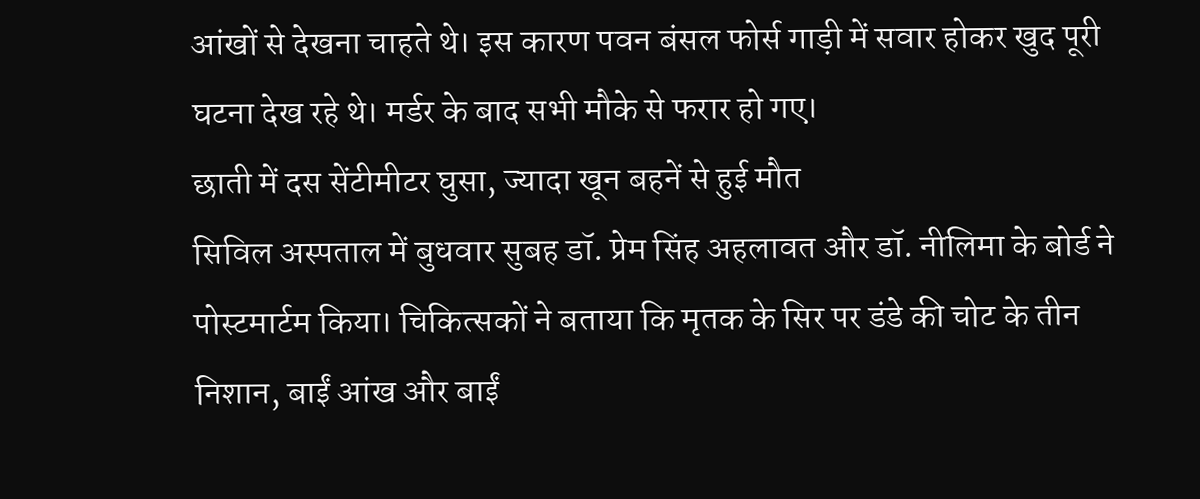आंखों से देखना चाहते थे। इस कारण पवन बंसल फोर्स गाड़ी में सवार होकर खुद पूरी घटना देख रहे थे। मर्डर के बाद सभी मौके से फरार हो गए।
छाती में दस सेंटीमीटर घुसा, ज्यादा खून बहनें से हुई मौत
सिविल अस्पताल में बुधवार सुबह डॉ. प्रेम सिंह अहलावत और डॉ. नीलिमा के बोर्ड ने पोस्टमार्टम किया। चिकित्सकों ने बताया कि मृतक के सिर पर डंडे की चोट के तीन निशान, बाईं आंख और बाईं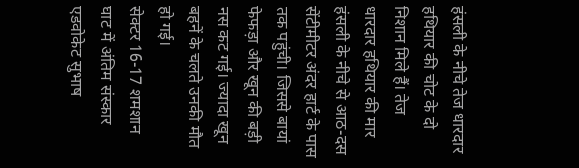हंसली के नीचे तेज धारदार हथियार की चोट के दो निशान मिले हैं। तेज धारदार हथियार की मार हंसली के नीचे से आठ-दस सेंटीमीटर अंदर हार्ट के पास तक पहुंची। जिससे बायां फेफड़ा और खून की बड़ी नस कट गई। ज्यादा खून बहनें के चलते उनकी मौत हो गई।
सेक्टर 16-17 शमशान घाट में अंतिम संस्कार
एडवोकेट सुभाष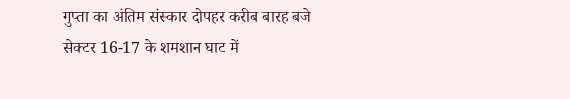गुप्ता का अंतिम संस्कार दोपहर करीब बारह बजे सेक्टर 16-17 के शमशान घाट में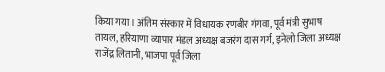किया गया। अंतिम संस्कार में विधायक रणबीर गंगवा, पूर्व मंत्री सुभाष तायल, हरियाणा व्यापार मंडल अध्यक्ष बजरंग दास गर्ग, इनेलो जिला अध्यक्ष राजेंद्र लितानी, भाजपा पूर्व जिला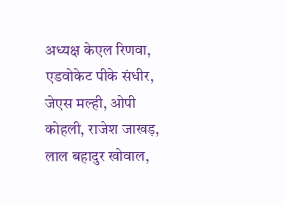अध्यक्ष केएल रिणवा, एडवोकेट पीके संधीर, जेएस मल्ही, ओपी कोहली, राजेश जाखड़, लाल बहादुर खोवाल,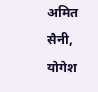अमित सैनी, योगेश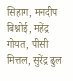सिहाग, मनदीप बिश्नोई, महेंद्र गोयत, पीसी मित्तल, सुरेंद्र ढुल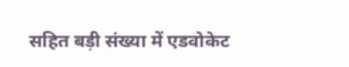सहित बड़ी संख्या में एडवोकेट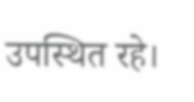उपस्थित रहे।